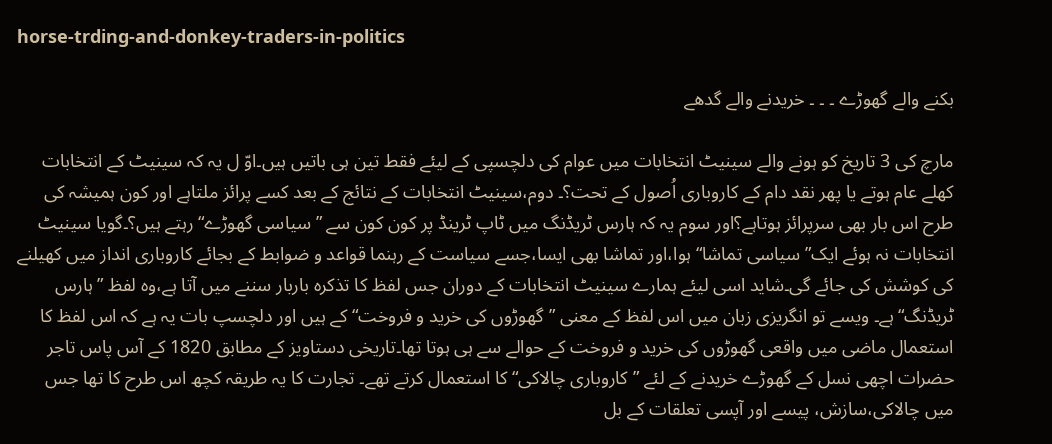horse-trding-and-donkey-traders-in-politics

بکنے والے گھوڑے ۔ ۔ ۔ خریدنے والے گدھے

مارچ کی 3 تاریخ کو ہونے والے سینیٹ انتخابات میں عوام کی دلچسپی کے لیئے فقط تین ہی باتیں ہیں۔اوّ ل یہ کہ سینیٹ کے انتخابات کھلے عام ہوتے یا پھر نقد دام کے کاروباری اُصول کے تحت؟۔ دوم،سینیٹ انتخابات کے نتائج کے بعد کسے پرائز ملتاہے اور کون ہمیشہ کی طرح اس بار بھی سرپرائز ہوتاہے؟اور سوم یہ کہ ہارس ٹریڈنگ میں ٹاپ ٹرینڈ پر کون کون سے ”سیاسی گھوڑے“ رہتے ہیں؟۔گویا سینیٹ انتخابات نہ ہوئے ایک”سیاسی تماشا“ ہوا،اور تماشا بھی ایسا،جسے سیاست کے رہنما قواعد و ضوابط کے بجائے کاروباری انداز میں کھیلنے کی کوشش کی جائے گی۔شاید اسی لیئے ہمارے سینیٹ انتخابات کے دوران جس لفظ کا تذکرہ باربار سننے میں آتا ہے،وہ لفظ ”ہارس ٹریڈنگ“ ہے۔ ویسے تو انگریزی زبان میں اس لفظ کے معنی ”گھوڑوں کی خرید و فروخت“ کے ہیں اور دلچسپ بات یہ ہے کہ اس لفظ کا استعمال ماضی میں واقعی گھوڑوں کی خرید و فروخت کے حوالے سے ہی ہوتا تھا۔تاریخی دستاویز کے مطابق 1820 کے آس پاس تاجر حضرات اچھی نسل کے گھوڑے خریدنے کے لئے ”کاروباری چالاکی“ کا استعمال کرتے تھے۔ تجارت کا یہ طریقہ کچھ اس طرح کا تھا جس میں چالاکی،سازش، پیسے اور آپسی تعلقات کے بل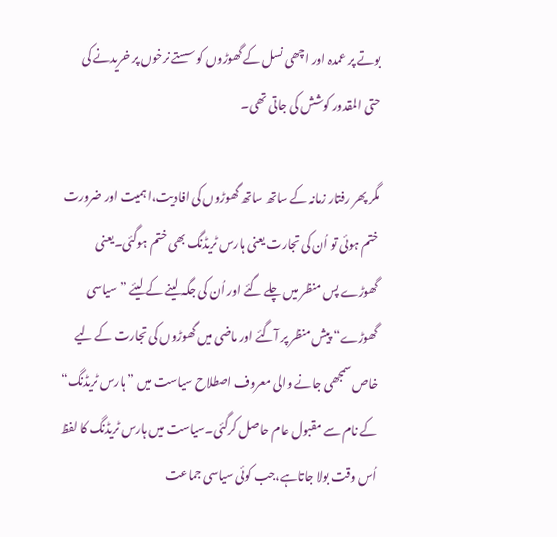بوتے پر عمدہ اور اچھی نسل کے گھوڑوں کو سستے نرخوں پر خریدنے کی حتی المقدور کوشش کی جاتی تھی۔

مگر پھر رفتار زمانہ کے ساتھ ساتھ گھوڑوں کی افادیت،اہمیت اور ضرورت ختم ہوئی تو اُن کی تجارت یعنی ہارس ٹریڈنگ بھی ختم ہوگئی۔یعنی گھوڑے پس منظر میں چلے گئے اور اُن کی جگہ لینے کے لیئے ”سیاسی گھوڑے“ پیش منظر پر آگئے اور ماضی میں گھوڑوں کی تجارت کے لیے خاص سمجھی جانے والی معروف اصطلاح سیاست میں ”ہارس ٹریڈنگ“ کے نام سے مقبول عام حاصل کرگئی۔سیاست میں ہارس ٹریڈنگ کا لفظ اُس وقت بولا جاتاہے،جب کوئی سیاسی جماعت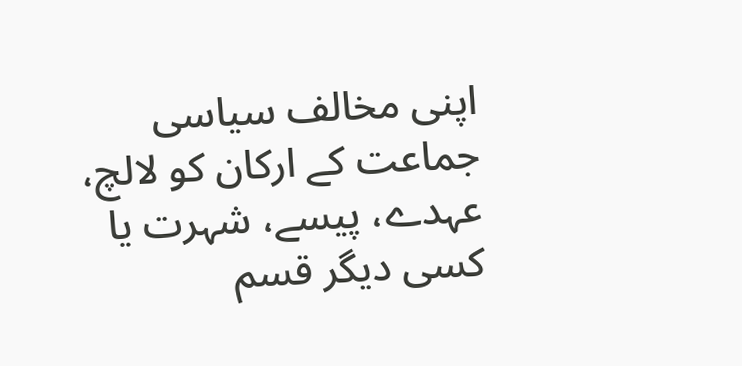اپنی مخالف سیاسی جماعت کے ارکان کو لالچ، عہدے، پیسے، شہرت یا کسی دیگر قسم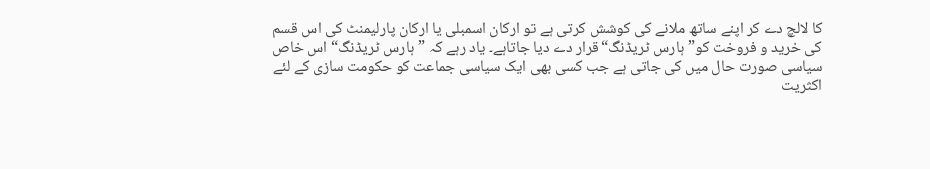کا لالچ دے کر اپنے ساتھ ملانے کی کوشش کرتی ہے تو ارکان اسمبلی یا ارکان پارلیمنٹ کی اس قسم کی خرید و فروخت کو”ہارس ٹریڈنگ“قرار دے دیا جاتاہے۔ یاد رہے کہ ”ہارس ٹریڈنگ“ اس خاص سیاسی صورت حال میں کی جاتی ہے جب کسی بھی ایک سیاسی جماعت کو حکومت سازی کے لئے اکثریت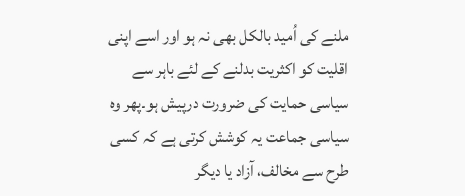ملنے کی اُمید بالکل بھی نہ ہو اور اسے اپنی اقلیت کو اکثریت بدلنے کے لئے باہر سے سیاسی حمایت کی ضرورت درپیش ہو۔پھر وہ سیاسی جماعت یہ کوشش کرتی ہے کہ کسی طرح سے مخالف، آزاد یا دیگر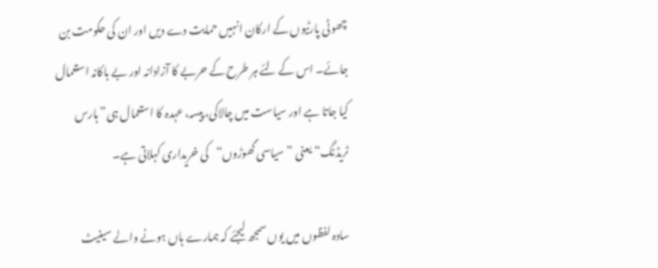چھوٹی پارٹیوں کے ارکان انہیں حمایت دے دیں اور ان کی حکومت بن جائے۔ اس کے لئے ہر طرح کے حربے کا آزادانہ اور بے باکانہ استعمال کیا جاتا ہے اور سیاست میں چالاکی، پیسہ، عہدہ کا استعمال ہی”ہارس ٹریڈنگ“ یعنی ”سیاسی گھوڑوں“کی خریداری کہلاتی ہے۔

سادہ لفظوں میں یوں سمجھ لیجئے کہ ہمارے ہاں ہونے والے سینیٹ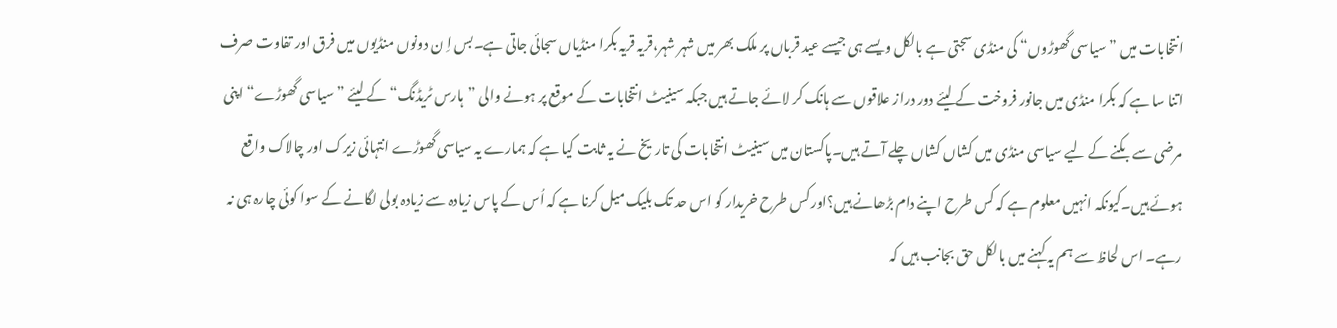انتخابات میں ”سیاسی گھوڑوں“ کی منڈی سجتی ہے بالکل ویسے ہی جیسے عید قرباں پر ملک بھر میں شہر شہر،قریہ قریہ بکرا منڈیاں سجائی جاتی ہے۔بس اِ ن دونوں منڈیوں میں فرق اور تفاوت صرف اتنا سا ہے کہ بکرا منڈی میں جانور فروخت کے لیئے دور دراز علاقوں سے ہانک کر لائے جاتے ہیں جبکہ سینیٹ انتخابات کے موقع پر ہونے والی ”ہارس ٹریڈنگ“ کے لیئے ”سیاسی گھوڑے“ اپنی مرضی سے بکنے کے لیے سیاسی منڈی میں کشاں کشاں چلے آتے ہیں۔پاکستان میں سینیٹ انتخابات کی تاریخ نے یہ ثابت کیا ہے کہ ہمارے یہ سیاسی گھوڑے انتہائی زیرک اور چالاک واقع ہوئے ہیں۔کیونکہ انہیں معلوم ہے کہ کس طرح اپنے دام بڑھانے ہیں؟اور کس طرح خریدار کو اس حد تک بلیک میل کرنا ہے کہ اُس کے پاس زیادہ سے زیادہ بولی لگانے کے سوا کوئی چارہ ہی نہ رہے۔ اس لحاظ سے ہم یہ کہنے میں بالکل حق بجانب ہیں کہ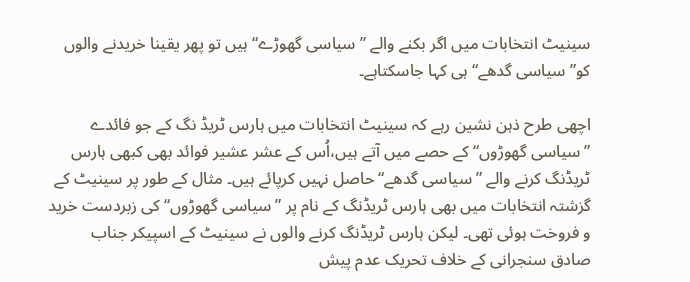سینیٹ انتخابات میں اگر بکنے والے ”سیاسی گھوڑے“ہیں تو پھر یقینا خریدنے والوں کو”سیاسی گدھے“ہی کہا جاسکتاہے۔

اچھی طرح ذہن نشین رہے کہ سینیٹ انتخابات میں ہارس ٹریڈ نگ کے جو فائدے ”سیاسی گھوڑوں“ کے حصے میں آتے ہیں،اُس کے عشر عشیر فوائد بھی کبھی ہارس ٹریڈنگ کرنے والے ”سیاسی گدھے“حاصل نہیں کرپائے ہیں۔ مثال کے طور پر سینیٹ کے گزشتہ انتخابات میں بھی ہارس ٹریڈنگ کے نام پر ”سیاسی گھوڑوں“ کی زبردست خرید و فروخت ہوئی تھی۔ لیکن ہارس ٹریڈنگ کرنے والوں نے سینیٹ کے اسپیکر جناب صادق سنجرانی کے خلاف تحریک عدم پیش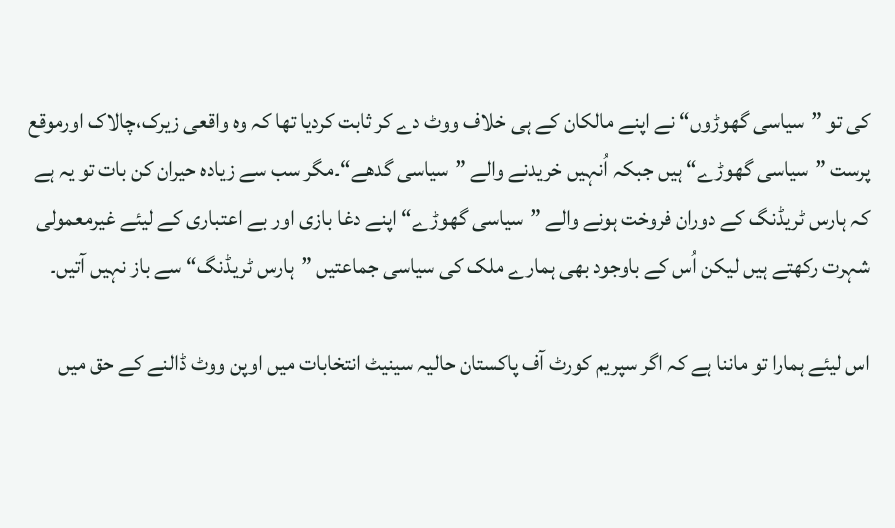کی تو ”سیاسی گھوڑوں“ نے اپنے مالکان کے ہی خلاف ووٹ دے کر ثابت کردیا تھا کہ وہ واقعی زیرک،چالاک اورموقع پرست ”سیاسی گھوڑے“ ہیں جبکہ اُنہیں خریدنے والے ”سیاسی گدھے“۔مگر سب سے زیادہ حیران کن بات تو یہ ہے کہ ہارس ٹریڈنگ کے دوران فروخت ہونے والے ”سیاسی گھوڑے“ اپنے دغا بازی اور بے اعتباری کے لیئے غیرمعمولی شہرت رکھتے ہیں لیکن اُس کے باوجود بھی ہمارے ملک کی سیاسی جماعتیں ”ہارس ٹریڈنگ“ سے باز نہیں آتیں۔

اس لیئے ہمارا تو ماننا ہے کہ اگر سپریم کورٹ آف پاکستان حالیہ سینیٹ انتخابات میں اوپن ووٹ ڈالنے کے حق میں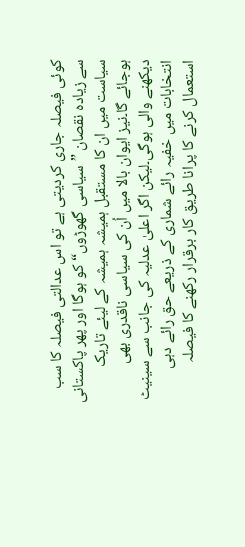کوئی فیصلہ جاری کردیتی ہے تو اس عدالتی فیصلہ کا سب سے زیادہ نقصان ”سیاسی گھوڑوں“ کو ہوگا اور پھر پاکستانی سیاست میں ان کا مستقبل ہمیشہ ہمیشہ کے لیئے تاریک ہوجائے گا۔نیز ایوان بالا میں اُن کی سیاسی ناقدری بھی دیکھنے والی ہوگی۔لیکن اگر اعلیٰ عدلیہ کی جانب سے سینیٹ انتخابات میں خفیہ رائے شماری کے ذریعے حق رائے دہی استعمال کرنے کا پرانا طریق کار برقرار رکھنے کا فیصلہ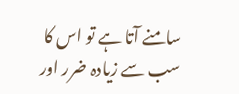سامنے آتا ہے تو اس کا سب سے زیادہ ضرر اور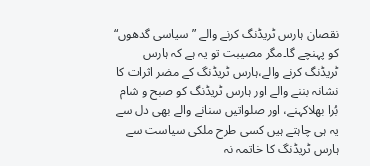نقصان ہارس ٹریڈنگ کرنے والے ”سیاسی گدھوں“ کو پہنچے گا۔مگر مصیبت تو یہ ہے کہ ہارس ٹریڈنگ کرنے والے،ہارس ٹریڈنگ کے مضر اثرات کا نشانہ بننے والے اور ہارس ٹریڈنگ کو صبح و شام بُرا بھلاکہنے، اور صلواتیں سنانے والے بھی دل سے یہ ہی چاہتے ہیں کسی طرح ملکی سیاست سے ہارس ٹریڈنگ کا خاتمہ نہ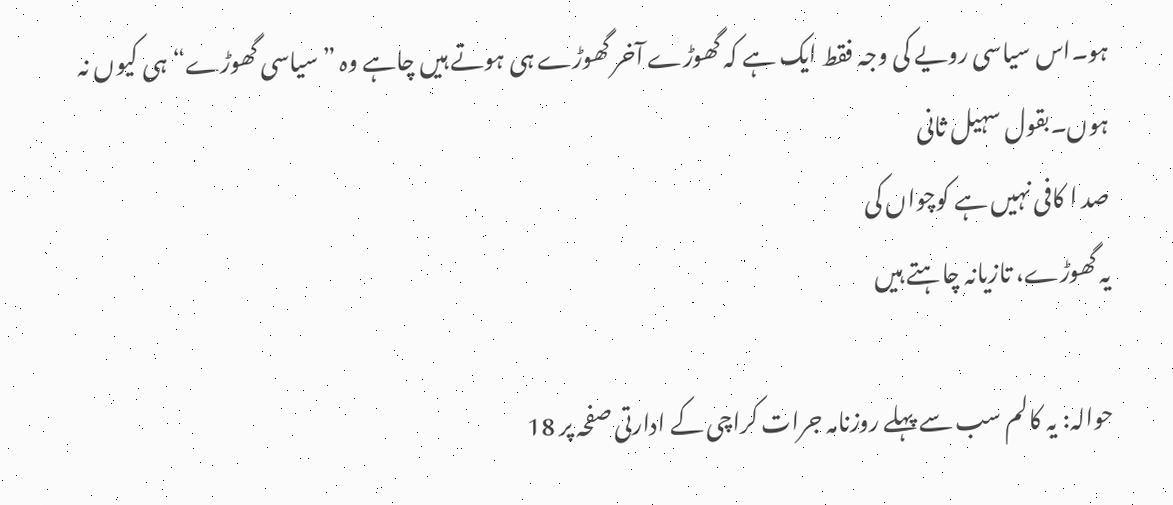ہو۔اس سیاسی رویے کی وجہ فقط ایک ہے کہ گھوڑے آخر گھوڑے ہی ہوتے ہیں چاہے وہ ”سیاسی گھوڑے“ ہی کیوں نہ ہوں۔بقول سہیل ثانی
صد ا کافی نہیں ہے کوچواں کی
یہ گھوڑے، تازیانہ چاہتے ہیں

حوالہ: یہ کالم سب سے پہلے روزنامہ جرات کراچی کے ادارتی صفحہ پر 18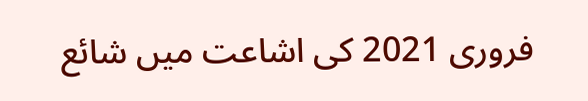فروری 2021 کی اشاعت میں شائع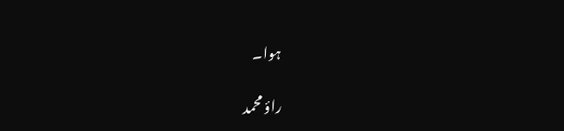ہوا۔

راؤ محمد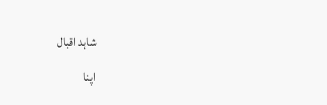شاہد اقبال

اپنا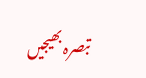تبصرہ بھیجیں